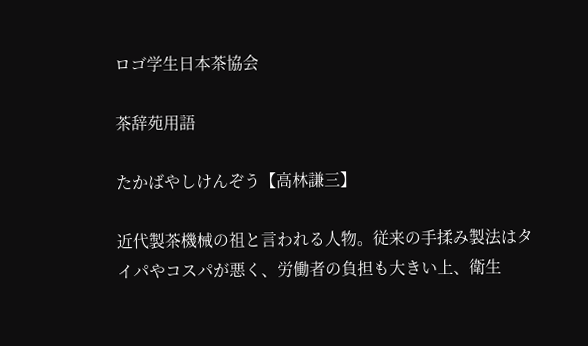ロゴ学生日本茶協会

茶辞苑用語

たかばやしけんぞう【高林謙三】

近代製茶機械の祖と言われる人物。従来の手揉み製法はタイパやコスパが悪く、労働者の負担も大きい上、衛生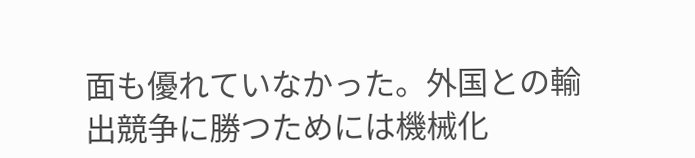面も優れていなかった。外国との輸出競争に勝つためには機械化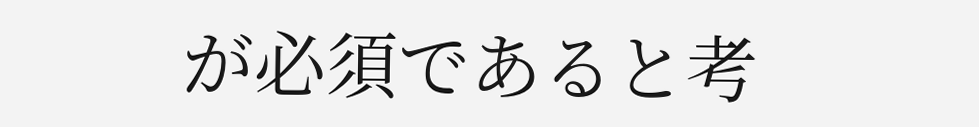が必須であると考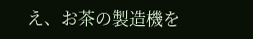え、お茶の製造機を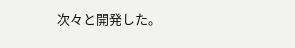次々と開発した。